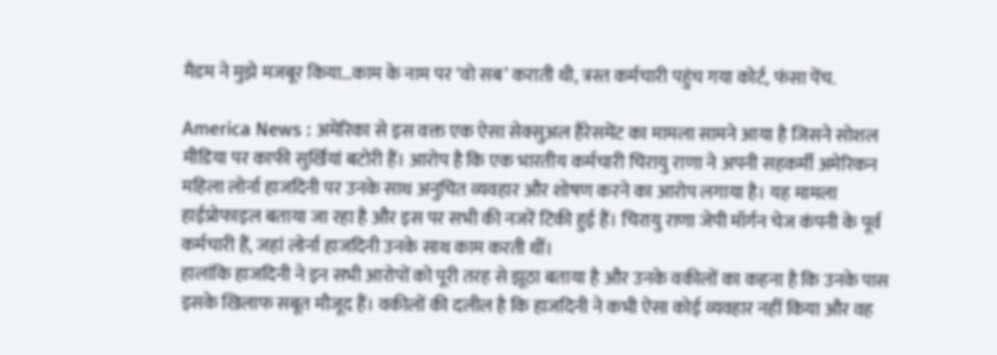मैडम ने मुझे मजबूर किया…काम के नाम पर ‘वो सब’ कराती थी, त्रस्त कर्मचारी पहुंच गया कोर्ट, फंसा पेंच.

America News : अमेरिका से इस वक्त एक ऐसा सेक्सुअल हैरेसमेंट का मामला सामने आया है जिसने सोशल मीडिया पर काफी सुर्खियां बटोरी हैं। आरोप है कि एक भारतीय कर्मचारी चिरायु राणा ने अपनी सहकर्मी अमेरिकन महिला लोर्ना हाजदिनी पर उनके साथ अनुचित व्यवहार और शोषण करने का आरोप लगाया है। यह मामला हाईप्रोफाइल बताया जा रहा है और इस पर सभी की नजरें टिकी हुई हैं। चिरायु राणा जेपी मॉर्गन चेज कंपनी के पूर्व कर्मचारी हैं, जहां लोर्ना हाजदिनी उनके साथ काम करती थीं।
हालांकि हाजदिनी ने इन सभी आरोपों को पूरी तरह से झूठा बताया है और उनके वकीलों का कहना है कि उनके पास इसके खिलाफ सबूत मौजूद हैं। वकीलों की दलील है कि हाजदिनी ने कभी ऐसा कोई व्यवहार नहीं किया और वह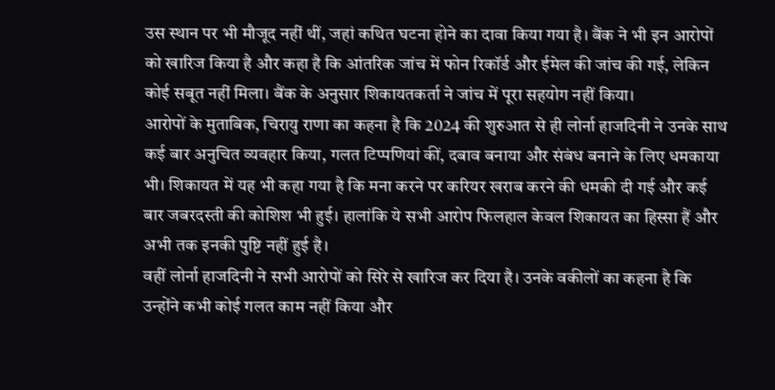उस स्थान पर भी मौजूद नहीं थीं, जहां कथित घटना होने का दावा किया गया है। बैंक ने भी इन आरोपों को खारिज किया है और कहा है कि आंतरिक जांच में फोन रिकॉर्ड और ईमेल की जांच की गई, लेकिन कोई सबूत नहीं मिला। बैंक के अनुसार शिकायतकर्ता ने जांच में पूरा सहयोग नहीं किया।
आरोपों के मुताबिक, चिरायु राणा का कहना है कि 2024 की शुरुआत से ही लोर्ना हाजदिनी ने उनके साथ कई बार अनुचित व्यवहार किया, गलत टिप्पणियां कीं, दबाव बनाया और संबंध बनाने के लिए धमकाया भी। शिकायत में यह भी कहा गया है कि मना करने पर करियर खराब करने की धमकी दी गई और कई बार जबरदस्ती की कोशिश भी हुई। हालांकि ये सभी आरोप फिलहाल केवल शिकायत का हिस्सा हैं और अभी तक इनकी पुष्टि नहीं हुई है।
वहीं लोर्ना हाजदिनी ने सभी आरोपों को सिरे से खारिज कर दिया है। उनके वकीलों का कहना है कि उन्होंने कभी कोई गलत काम नहीं किया और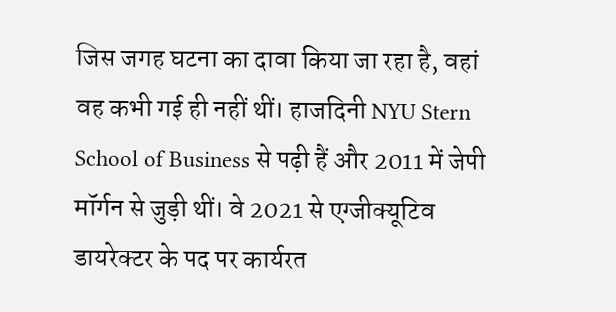जिस जगह घटना का दावा किया जा रहा है, वहां वह कभी गई ही नहीं थीं। हाजदिनी NYU Stern School of Business से पढ़ी हैं और 2011 में जेपी मॉर्गन से जुड़ी थीं। वे 2021 से एग्जीक्यूटिव डायरेक्टर के पद पर कार्यरत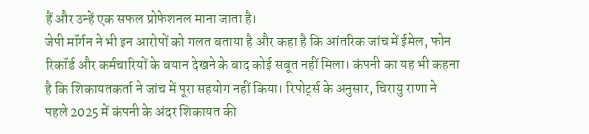हैं और उन्हें एक सफल प्रोफेशनल माना जाता है।
जेपी मॉर्गन ने भी इन आरोपों को गलत बताया है और कहा है कि आंतरिक जांच में ईमेल, फोन रिकॉर्ड और कर्मचारियों के बयान देखने के बाद कोई सबूत नहीं मिला। कंपनी का यह भी कहना है कि शिकायतकर्ता ने जांच में पूरा सहयोग नहीं किया। रिपोर्ट्स के अनुसार, चिरायु राणा ने पहले 2025 में कंपनी के अंदर शिकायत की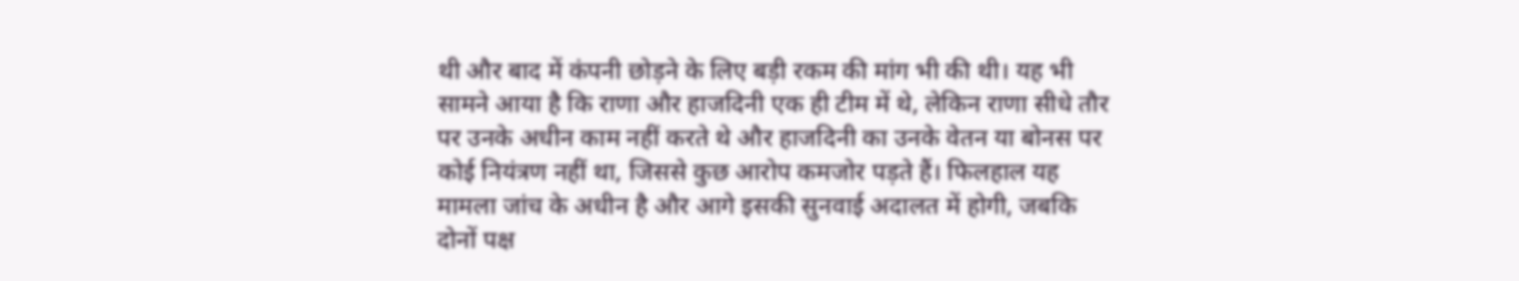थी और बाद में कंपनी छोड़ने के लिए बड़ी रकम की मांग भी की थी। यह भी सामने आया है कि राणा और हाजदिनी एक ही टीम में थे, लेकिन राणा सीधे तौर पर उनके अधीन काम नहीं करते थे और हाजदिनी का उनके वेतन या बोनस पर कोई नियंत्रण नहीं था, जिससे कुछ आरोप कमजोर पड़ते हैं। फिलहाल यह मामला जांच के अधीन है और आगे इसकी सुनवाई अदालत में होगी, जबकि दोनों पक्ष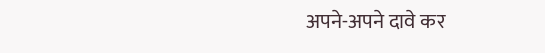अपने-अपने दावे कर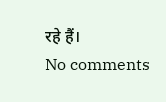रहे हैं।
No comments